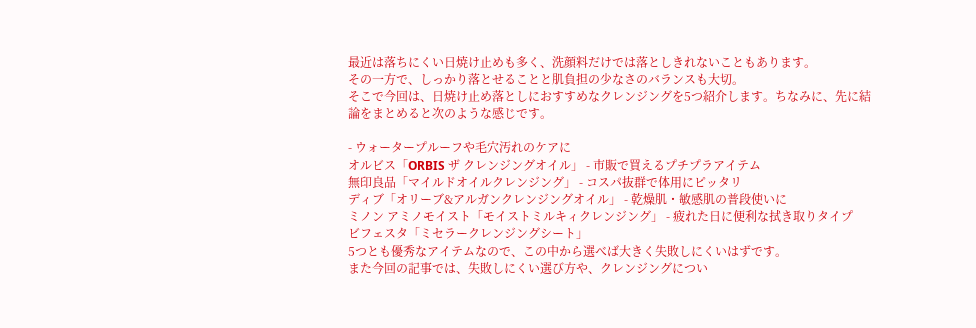最近は落ちにくい日焼け止めも多く、洗顔料だけでは落としきれないこともあります。
その一方で、しっかり落とせることと肌負担の少なさのバランスも大切。
そこで今回は、日焼け止め落としにおすすめなクレンジングを5つ紹介します。ちなみに、先に結論をまとめると次のような感じです。

- ウォータープルーフや毛穴汚れのケアに
オルビス「ORBIS ザ クレンジングオイル」 - 市販で買えるプチプラアイテム
無印良品「マイルドオイルクレンジング」 - コスパ抜群で体用にピッタリ
ディブ「オリーブ&アルガンクレンジングオイル」 - 乾燥肌・敏感肌の普段使いに
ミノン アミノモイスト「モイストミルキィクレンジング」 - 疲れた日に便利な拭き取りタイプ
ビフェスタ「ミセラークレンジングシート」
5つとも優秀なアイテムなので、この中から選べば大きく失敗しにくいはずです。
また今回の記事では、失敗しにくい選び方や、クレンジングについ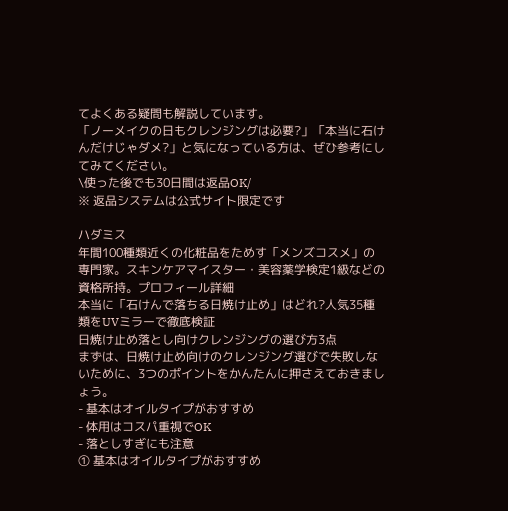てよくある疑問も解説しています。
「ノーメイクの日もクレンジングは必要?」「本当に石けんだけじゃダメ?」と気になっている方は、ぜひ参考にしてみてください。
\使った後でも30日間は返品OK/
※ 返品システムは公式サイト限定です

ハダミス
年間100種類近くの化粧品をためす「メンズコスメ」の専門家。スキンケアマイスター・美容薬学検定1級などの資格所持。プロフィール詳細
本当に「石けんで落ちる日焼け止め」はどれ?人気35種類をUVミラーで徹底検証
日焼け止め落とし向けクレンジングの選び方3点
まずは、日焼け止め向けのクレンジング選びで失敗しないために、3つのポイントをかんたんに押さえておきましょう。
- 基本はオイルタイプがおすすめ
- 体用はコスパ重視でOK
- 落としすぎにも注意
① 基本はオイルタイプがおすすめ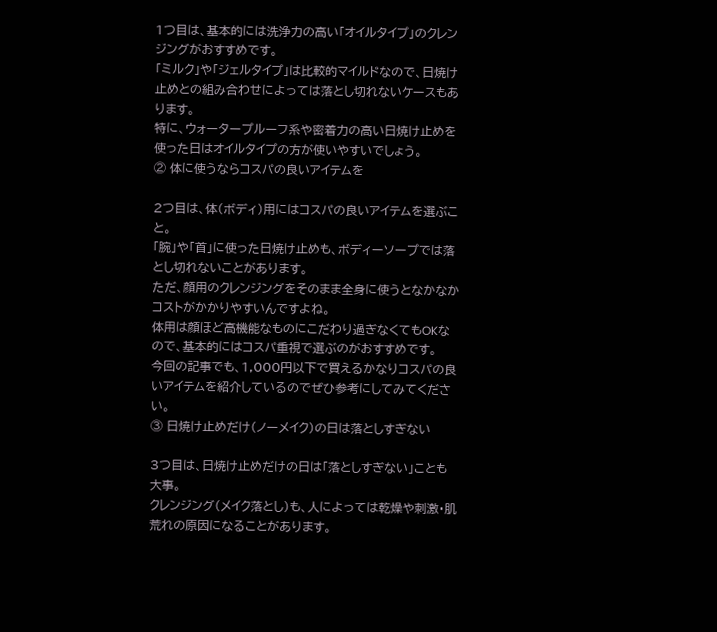1つ目は、基本的には洗浄力の高い「オイルタイプ」のクレンジングがおすすめです。
「ミルク」や「ジェルタイプ」は比較的マイルドなので、日焼け止めとの組み合わせによっては落とし切れないケースもあります。
特に、ウォータープルーフ系や密着力の高い日焼け止めを使った日はオイルタイプの方が使いやすいでしょう。
② 体に使うならコスパの良いアイテムを

2つ目は、体(ボディ)用にはコスパの良いアイテムを選ぶこと。
「腕」や「首」に使った日焼け止めも、ボディーソープでは落とし切れないことがあります。
ただ、顔用のクレンジングをそのまま全身に使うとなかなかコストがかかりやすいんですよね。
体用は顔ほど高機能なものにこだわり過ぎなくてもOKなので、基本的にはコスパ重視で選ぶのがおすすめです。
今回の記事でも、1,000円以下で買えるかなりコスパの良いアイテムを紹介しているのでぜひ参考にしてみてください。
③ 日焼け止めだけ(ノーメイク)の日は落としすぎない

3つ目は、日焼け止めだけの日は「落としすぎない」ことも大事。
クレンジング(メイク落とし)も、人によっては乾燥や刺激・肌荒れの原因になることがあります。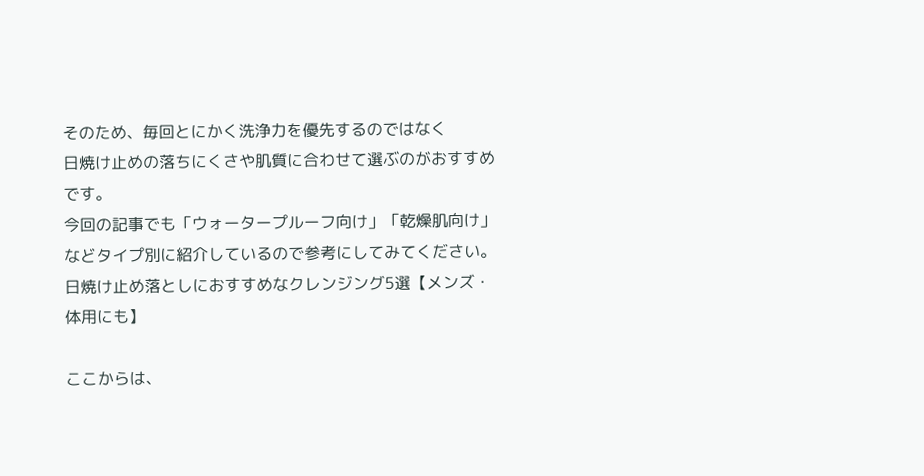そのため、毎回とにかく洗浄力を優先するのではなく
日焼け止めの落ちにくさや肌質に合わせて選ぶのがおすすめです。
今回の記事でも「ウォータープルーフ向け」「乾燥肌向け」などタイプ別に紹介しているので参考にしてみてください。
日焼け止め落としにおすすめなクレンジング5選【メンズ・体用にも】

ここからは、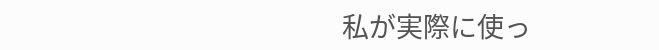私が実際に使っ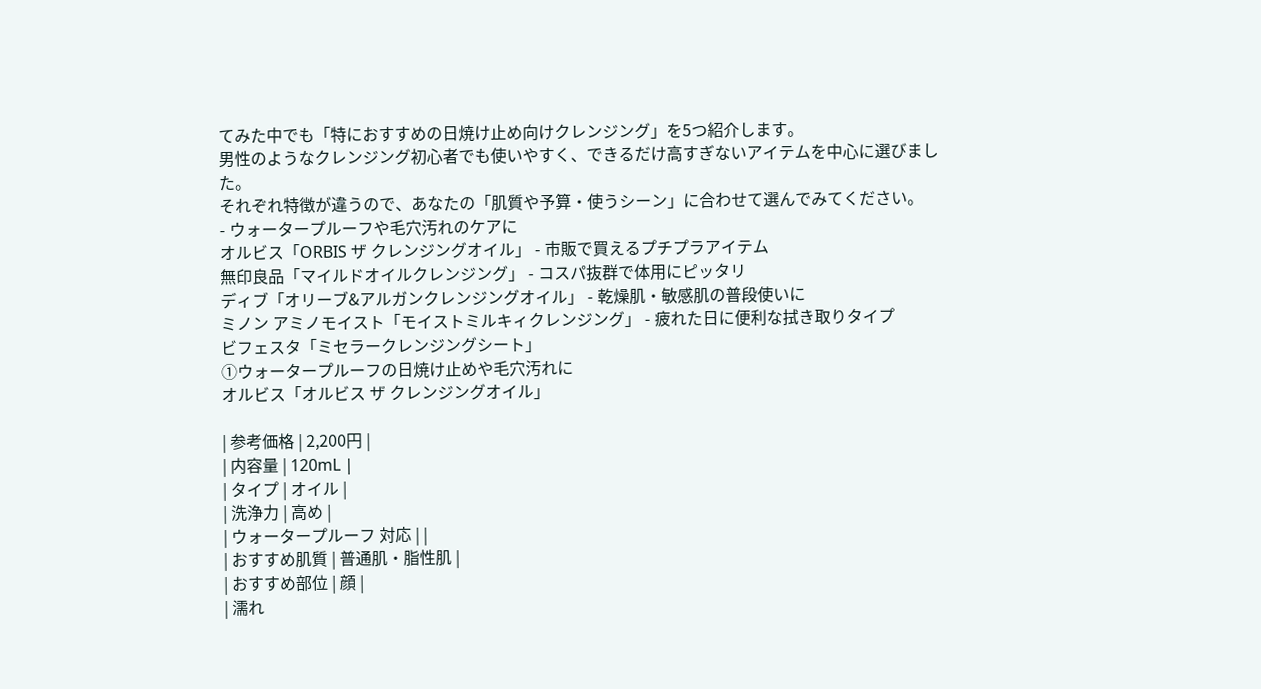てみた中でも「特におすすめの日焼け止め向けクレンジング」を5つ紹介します。
男性のようなクレンジング初心者でも使いやすく、できるだけ高すぎないアイテムを中心に選びました。
それぞれ特徴が違うので、あなたの「肌質や予算・使うシーン」に合わせて選んでみてください。
- ウォータープルーフや毛穴汚れのケアに
オルビス「ORBIS ザ クレンジングオイル」 - 市販で買えるプチプラアイテム
無印良品「マイルドオイルクレンジング」 - コスパ抜群で体用にピッタリ
ディブ「オリーブ&アルガンクレンジングオイル」 - 乾燥肌・敏感肌の普段使いに
ミノン アミノモイスト「モイストミルキィクレンジング」 - 疲れた日に便利な拭き取りタイプ
ビフェスタ「ミセラークレンジングシート」
①ウォータープルーフの日焼け止めや毛穴汚れに
オルビス「オルビス ザ クレンジングオイル」

| 参考価格 | 2,200円 |
| 内容量 | 120mL |
| タイプ | オイル |
| 洗浄力 | 高め |
| ウォータープルーフ 対応 | |
| おすすめ肌質 | 普通肌・脂性肌 |
| おすすめ部位 | 顔 |
| 濡れ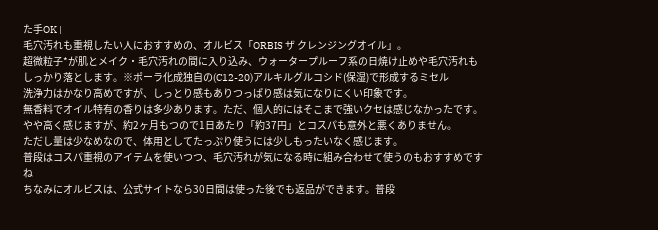た手OK |
毛穴汚れも重視したい人におすすめの、オルビス「ORBIS ザ クレンジングオイル」。
超微粒子*が肌とメイク・毛穴汚れの間に入り込み、ウォータープルーフ系の日焼け止めや毛穴汚れもしっかり落とします。※ポーラ化成独自の(C12-20)アルキルグルコシド(保湿)で形成するミセル
洗浄力はかなり高めですが、しっとり感もありつっぱり感は気になりにくい印象です。
無香料でオイル特有の香りは多少あります。ただ、個人的にはそこまで強いクセは感じなかったです。
やや高く感じますが、約2ヶ月もつので1日あたり「約37円」とコスパも意外と悪くありません。
ただし量は少なめなので、体用としてたっぷり使うには少しもったいなく感じます。
普段はコスパ重視のアイテムを使いつつ、毛穴汚れが気になる時に組み合わせて使うのもおすすめですね
ちなみにオルビスは、公式サイトなら30日間は使った後でも返品ができます。普段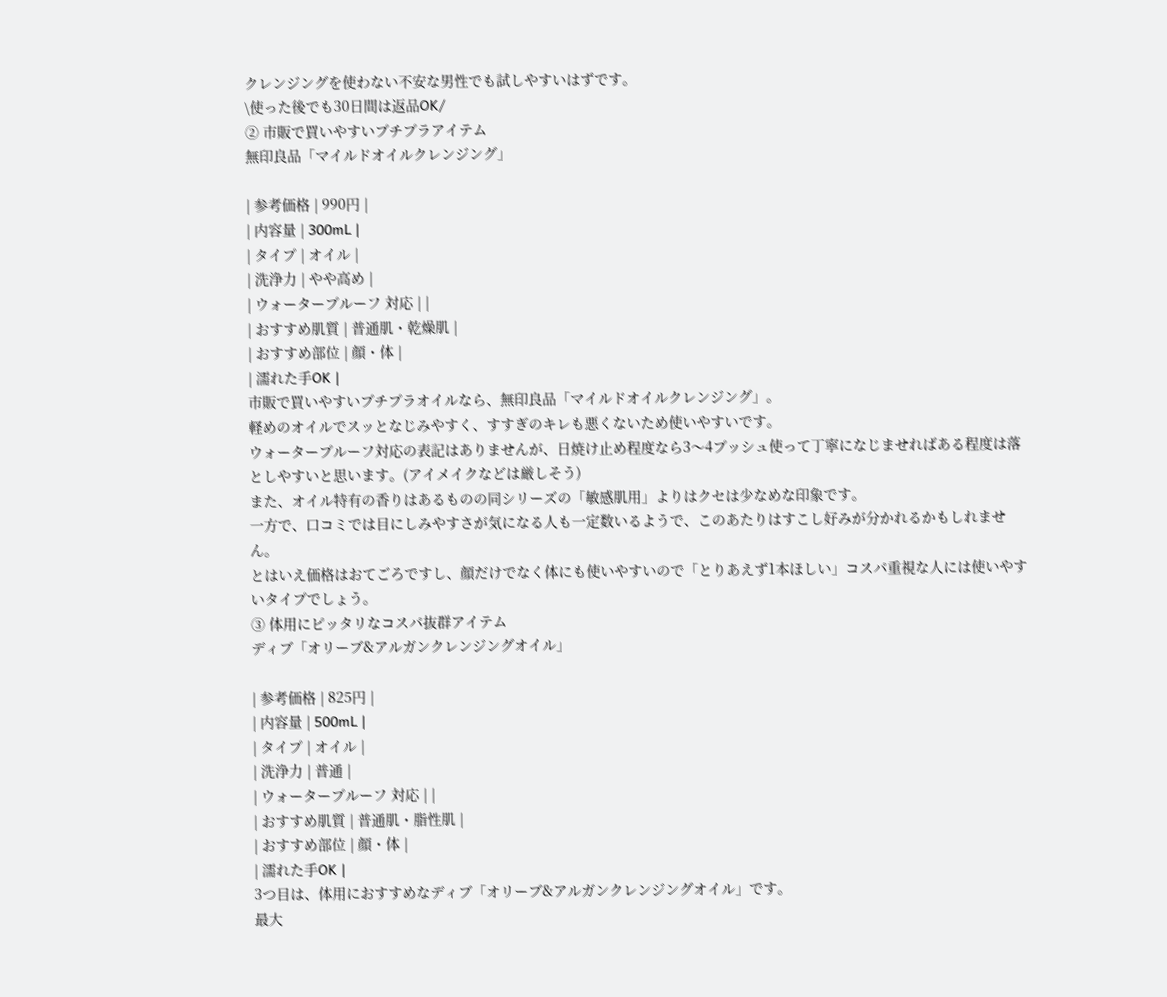クレンジングを使わない不安な男性でも試しやすいはずです。
\使った後でも30日間は返品OK/
② 市販で買いやすいプチプラアイテム
無印良品「マイルドオイルクレンジング」

| 参考価格 | 990円 |
| 内容量 | 300mL |
| タイプ | オイル |
| 洗浄力 | やや高め |
| ウォータープルーフ 対応 | |
| おすすめ肌質 | 普通肌・乾燥肌 |
| おすすめ部位 | 顔・体 |
| 濡れた手OK |
市販で買いやすいプチプラオイルなら、無印良品「マイルドオイルクレンジング」。
軽めのオイルでスッとなじみやすく、すすぎのキレも悪くないため使いやすいです。
ウォータープルーフ対応の表記はありませんが、日焼け止め程度なら3〜4プッシュ使って丁寧になじませればある程度は落としやすいと思います。(アイメイクなどは厳しそう)
また、オイル特有の香りはあるものの同シリーズの「敏感肌用」よりはクセは少なめな印象です。
一方で、口コミでは目にしみやすさが気になる人も一定数いるようで、このあたりはすこし好みが分かれるかもしれません。
とはいえ価格はおてごろですし、顔だけでなく体にも使いやすいので「とりあえず1本ほしい」コスパ重視な人には使いやすいタイプでしょう。
③ 体用にピッタリなコスパ抜群アイテム
ディブ「オリーブ&アルガンクレンジングオイル」

| 参考価格 | 825円 |
| 内容量 | 500mL |
| タイプ | オイル |
| 洗浄力 | 普通 |
| ウォータープルーフ 対応 | |
| おすすめ肌質 | 普通肌・脂性肌 |
| おすすめ部位 | 顔・体 |
| 濡れた手OK |
3つ目は、体用におすすめなディブ「オリーブ&アルガンクレンジングオイル」です。
最大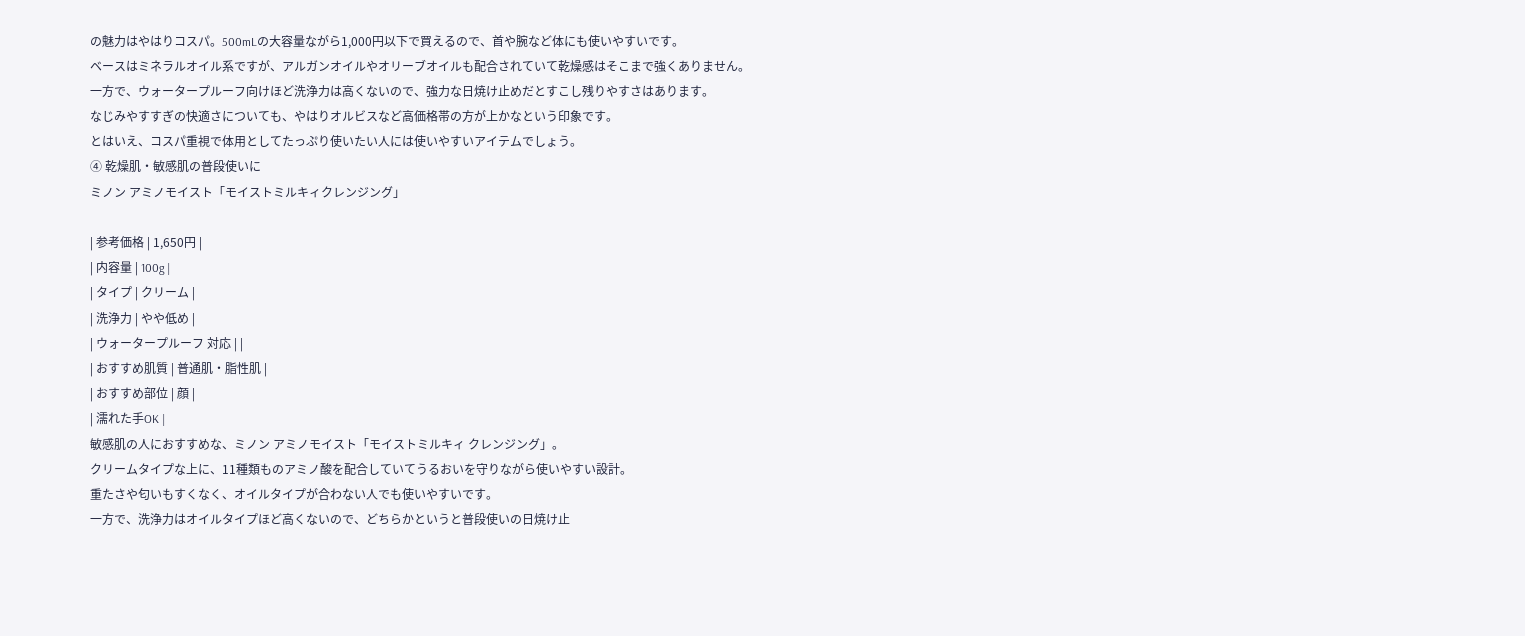の魅力はやはりコスパ。500mLの大容量ながら1,000円以下で買えるので、首や腕など体にも使いやすいです。
ベースはミネラルオイル系ですが、アルガンオイルやオリーブオイルも配合されていて乾燥感はそこまで強くありません。
一方で、ウォータープルーフ向けほど洗浄力は高くないので、強力な日焼け止めだとすこし残りやすさはあります。
なじみやすすぎの快適さについても、やはりオルビスなど高価格帯の方が上かなという印象です。
とはいえ、コスパ重視で体用としてたっぷり使いたい人には使いやすいアイテムでしょう。
④ 乾燥肌・敏感肌の普段使いに
ミノン アミノモイスト「モイストミルキィクレンジング」

| 参考価格 | 1,650円 |
| 内容量 | 100g |
| タイプ | クリーム |
| 洗浄力 | やや低め |
| ウォータープルーフ 対応 | |
| おすすめ肌質 | 普通肌・脂性肌 |
| おすすめ部位 | 顔 |
| 濡れた手OK |
敏感肌の人におすすめな、ミノン アミノモイスト「モイストミルキィ クレンジング」。
クリームタイプな上に、11種類ものアミノ酸を配合していてうるおいを守りながら使いやすい設計。
重たさや匂いもすくなく、オイルタイプが合わない人でも使いやすいです。
一方で、洗浄力はオイルタイプほど高くないので、どちらかというと普段使いの日焼け止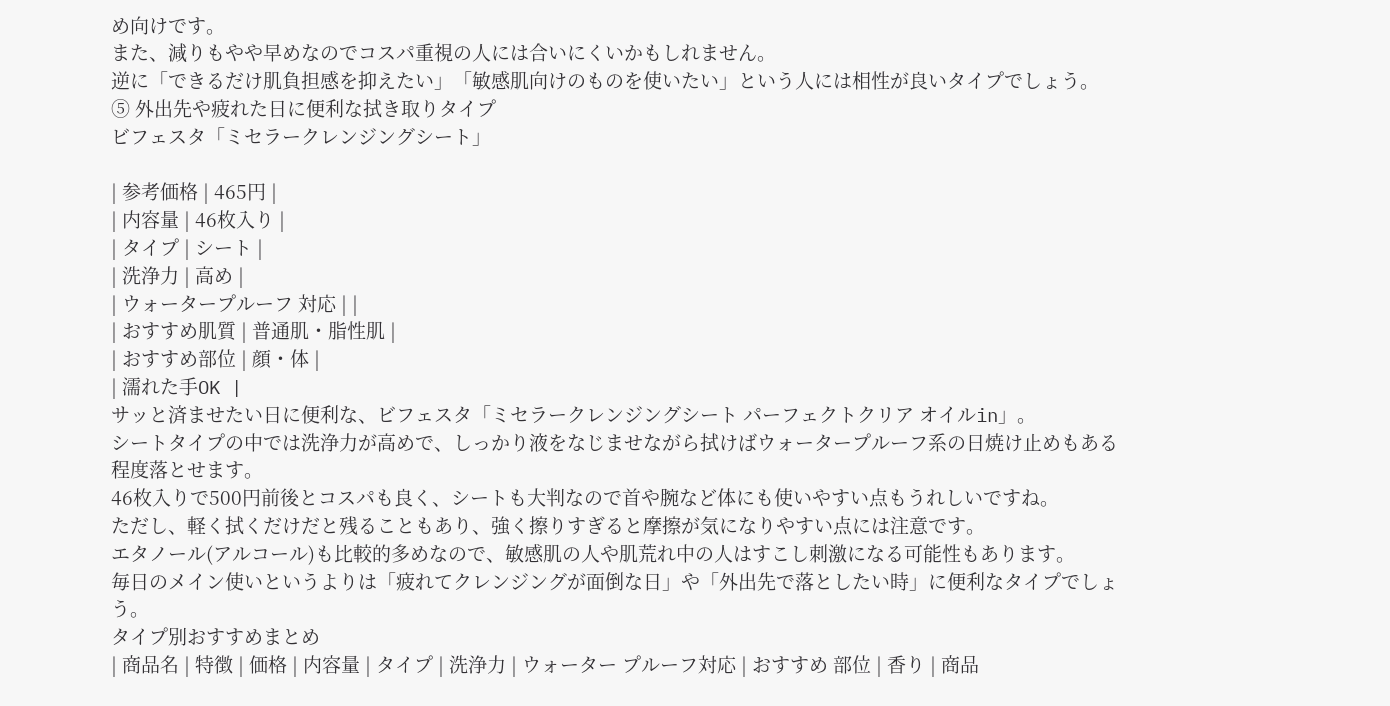め向けです。
また、減りもやや早めなのでコスパ重視の人には合いにくいかもしれません。
逆に「できるだけ肌負担感を抑えたい」「敏感肌向けのものを使いたい」という人には相性が良いタイプでしょう。
⑤ 外出先や疲れた日に便利な拭き取りタイプ
ビフェスタ「ミセラークレンジングシート」

| 参考価格 | 465円 |
| 内容量 | 46枚入り |
| タイプ | シート |
| 洗浄力 | 高め |
| ウォータープルーフ 対応 | |
| おすすめ肌質 | 普通肌・脂性肌 |
| おすすめ部位 | 顔・体 |
| 濡れた手OK |
サッと済ませたい日に便利な、ビフェスタ「ミセラークレンジングシート パーフェクトクリア オイルin」。
シートタイプの中では洗浄力が高めで、しっかり液をなじませながら拭けばウォータープルーフ系の日焼け止めもある程度落とせます。
46枚入りで500円前後とコスパも良く、シートも大判なので首や腕など体にも使いやすい点もうれしいですね。
ただし、軽く拭くだけだと残ることもあり、強く擦りすぎると摩擦が気になりやすい点には注意です。
エタノール(アルコール)も比較的多めなので、敏感肌の人や肌荒れ中の人はすこし刺激になる可能性もあります。
毎日のメイン使いというよりは「疲れてクレンジングが面倒な日」や「外出先で落としたい時」に便利なタイプでしょう。
タイプ別おすすめまとめ
| 商品名 | 特徴 | 価格 | 内容量 | タイプ | 洗浄力 | ウォーター プルーフ対応 | おすすめ 部位 | 香り | 商品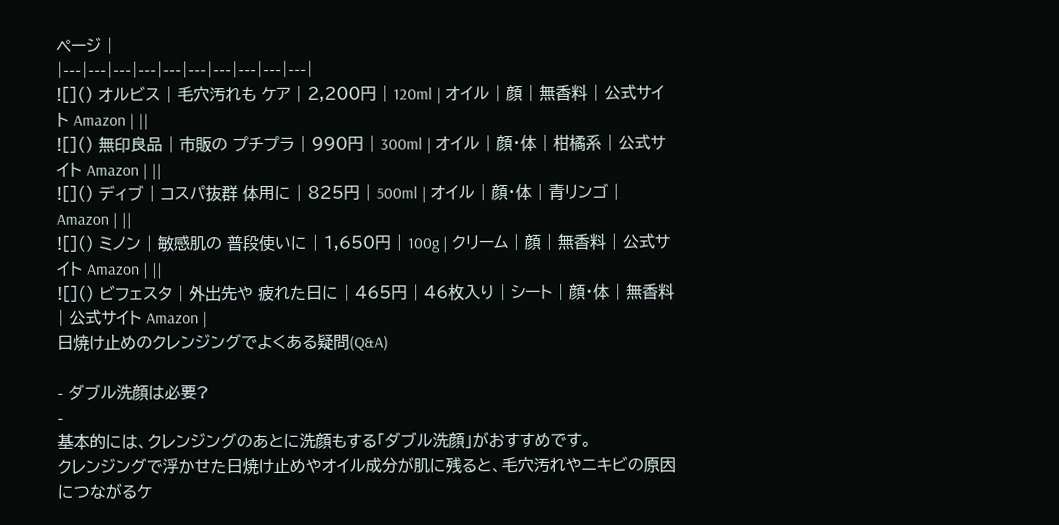ページ |
|---|---|---|---|---|---|---|---|---|---|
![]() オルビス | 毛穴汚れも ケア | 2,200円 | 120ml | オイル | 顔 | 無香料 | 公式サイト Amazon | ||
![]() 無印良品 | 市販の プチプラ | 990円 | 300ml | オイル | 顔・体 | 柑橘系 | 公式サイト Amazon | ||
![]() ディブ | コスパ抜群 体用に | 825円 | 500ml | オイル | 顔・体 | 青リンゴ | Amazon | ||
![]() ミノン | 敏感肌の 普段使いに | 1,650円 | 100g | クリーム | 顔 | 無香料 | 公式サイト Amazon | ||
![]() ビフェスタ | 外出先や 疲れた日に | 465円 | 46枚入り | シート | 顔・体 | 無香料 | 公式サイト Amazon |
日焼け止めのクレンジングでよくある疑問(Q&A)

- ダブル洗顔は必要?
-
基本的には、クレンジングのあとに洗顔もする「ダブル洗顔」がおすすめです。
クレンジングで浮かせた日焼け止めやオイル成分が肌に残ると、毛穴汚れやニキビの原因につながるケ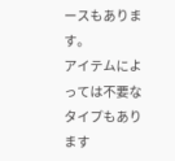ースもあります。
アイテムによっては不要なタイプもあります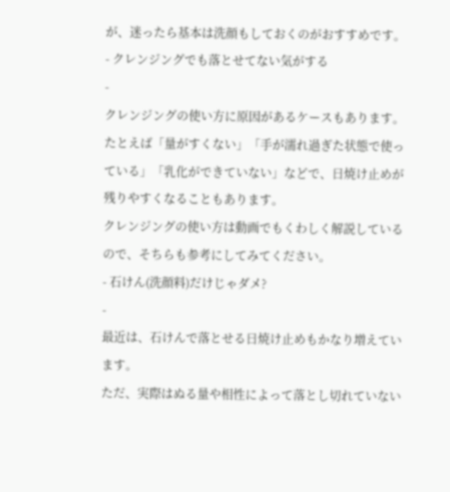が、迷ったら基本は洗顔もしておくのがおすすめです。
- クレンジングでも落とせてない気がする
-
クレンジングの使い方に原因があるケースもあります。
たとえば「量がすくない」「手が濡れ過ぎた状態で使っている」「乳化ができていない」などで、日焼け止めが残りやすくなることもあります。
クレンジングの使い方は動画でもくわしく解説しているので、そちらも参考にしてみてください。
- 石けん(洗顔料)だけじゃダメ?
-
最近は、石けんで落とせる日焼け止めもかなり増えています。
ただ、実際はぬる量や相性によって落とし切れていない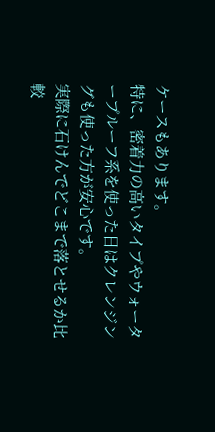ケースもあります。
特に、密着力の高いタイプやウォータープルーフ系を使った日はクレンジングも使った方が安心です。
実際に石けんでどこまで落とせるか比較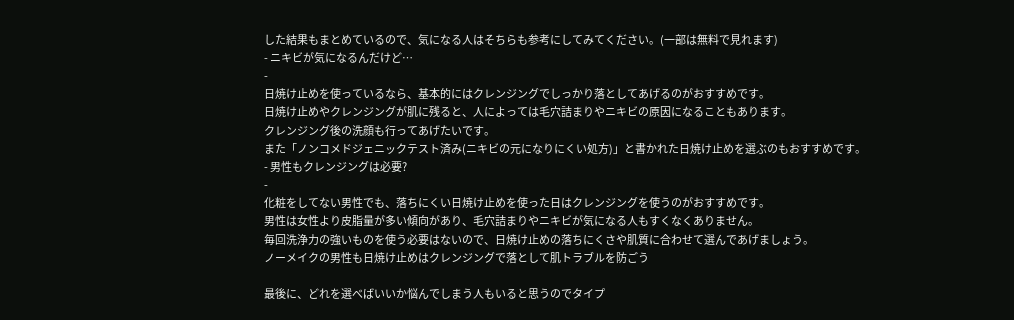した結果もまとめているので、気になる人はそちらも参考にしてみてください。(一部は無料で見れます)
- ニキビが気になるんだけど…
-
日焼け止めを使っているなら、基本的にはクレンジングでしっかり落としてあげるのがおすすめです。
日焼け止めやクレンジングが肌に残ると、人によっては毛穴詰まりやニキビの原因になることもあります。
クレンジング後の洗顔も行ってあげたいです。
また「ノンコメドジェニックテスト済み(ニキビの元になりにくい処方)」と書かれた日焼け止めを選ぶのもおすすめです。
- 男性もクレンジングは必要?
-
化粧をしてない男性でも、落ちにくい日焼け止めを使った日はクレンジングを使うのがおすすめです。
男性は女性より皮脂量が多い傾向があり、毛穴詰まりやニキビが気になる人もすくなくありません。
毎回洗浄力の強いものを使う必要はないので、日焼け止めの落ちにくさや肌質に合わせて選んであげましょう。
ノーメイクの男性も日焼け止めはクレンジングで落として肌トラブルを防ごう

最後に、どれを選べばいいか悩んでしまう人もいると思うのでタイプ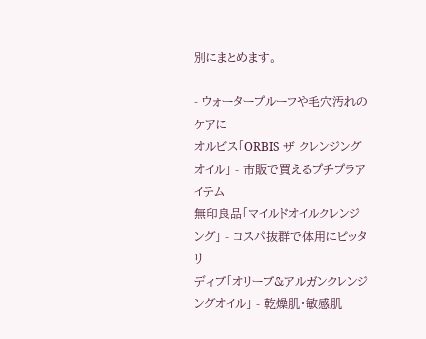別にまとめます。

- ウォータープルーフや毛穴汚れのケアに
オルビス「ORBIS ザ クレンジングオイル」 - 市販で買えるプチプラアイテム
無印良品「マイルドオイルクレンジング」 - コスパ抜群で体用にピッタリ
ディブ「オリーブ&アルガンクレンジングオイル」 - 乾燥肌・敏感肌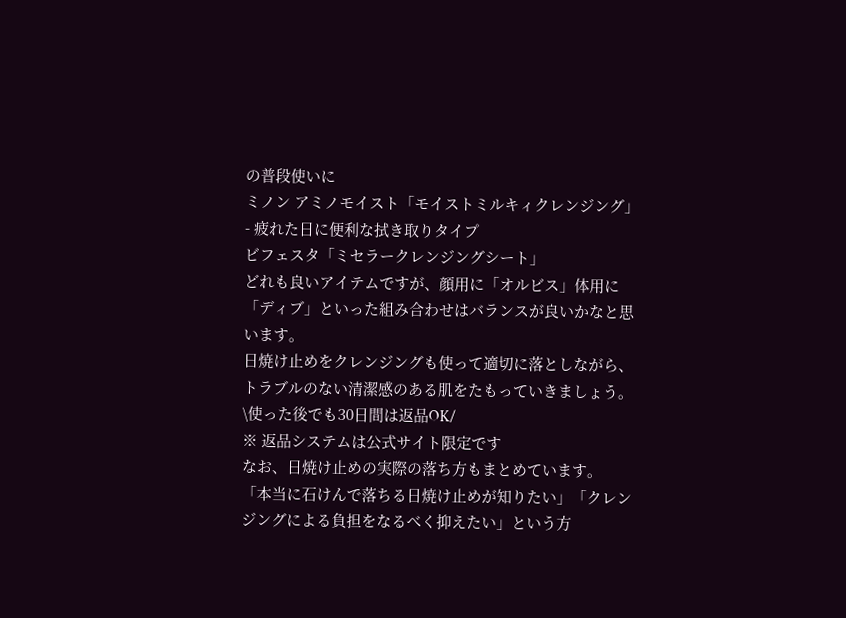の普段使いに
ミノン アミノモイスト「モイストミルキィクレンジング」 - 疲れた日に便利な拭き取りタイプ
ビフェスタ「ミセラークレンジングシート」
どれも良いアイテムですが、顔用に「オルビス」体用に「ディブ」といった組み合わせはバランスが良いかなと思います。
日焼け止めをクレンジングも使って適切に落としながら、トラブルのない清潔感のある肌をたもっていきましょう。
\使った後でも30日間は返品OK/
※ 返品システムは公式サイト限定です
なお、日焼け止めの実際の落ち方もまとめています。
「本当に石けんで落ちる日焼け止めが知りたい」「クレンジングによる負担をなるべく抑えたい」という方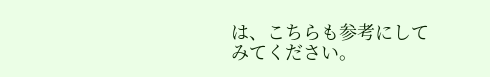は、こちらも参考にしてみてください。